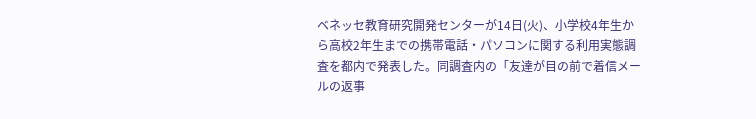ベネッセ教育研究開発センターが14日(火)、小学校4年生から高校2年生までの携帯電話・パソコンに関する利用実態調査を都内で発表した。同調査内の「友達が目の前で着信メールの返事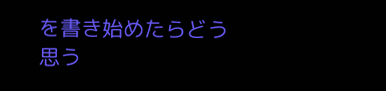を書き始めたらどう思う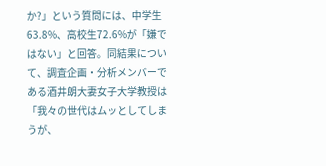か?」という質問には、中学生63.8%、高校生72.6%が「嫌ではない」と回答。同結果について、調査企画・分析メンバーである酒井朗大妻女子大学教授は「我々の世代はムッとしてしまうが、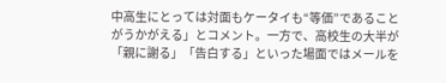中高生にとっては対面もケータイも“等価”であることがうかがえる」とコメント。一方で、高校生の大半が「親に謝る」「告白する」といった場面ではメールを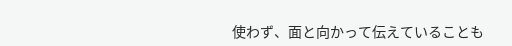使わず、面と向かって伝えていることも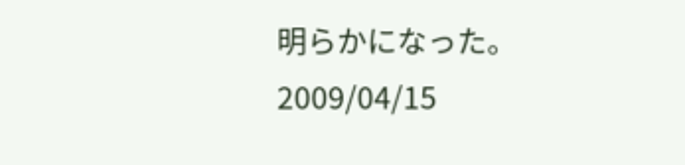明らかになった。
2009/04/15